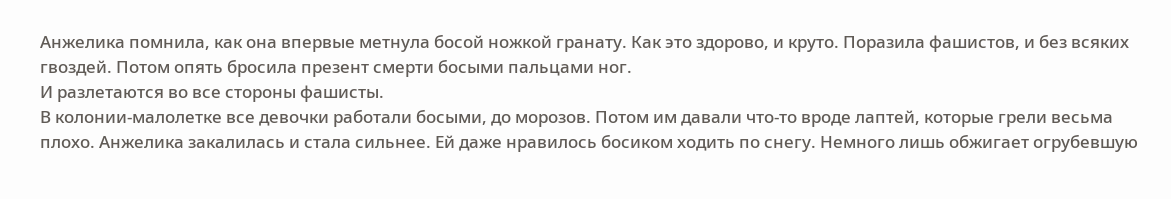Анжелика помнила, как она впервые метнула босой ножкой гранату. Как это здорово, и круто. Поразила фашистов, и без всяких гвоздей. Потом опять бросила презент смерти босыми пальцами ног.
И разлетаются во все стороны фашисты.
В колонии-малолетке все девочки работали босыми, до морозов. Потом им давали что-то вроде лаптей, которые грели весьма плохо. Анжелика закалилась и стала сильнее. Ей даже нравилось босиком ходить по снегу. Немного лишь обжигает огрубевшую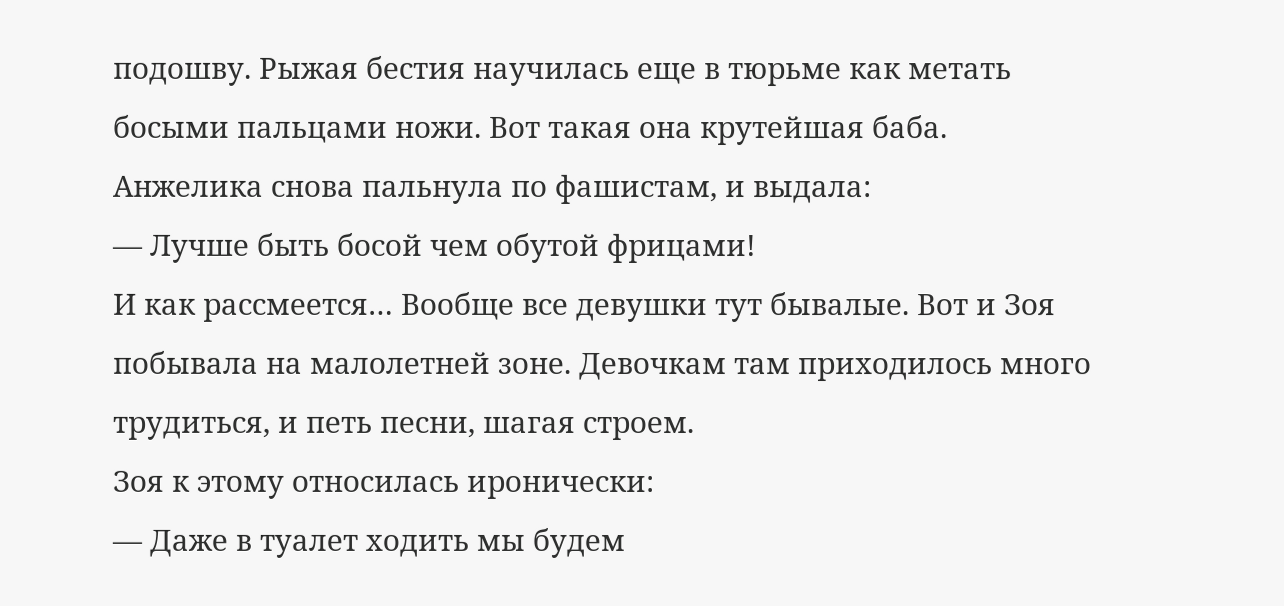подошву. Рыжая бестия научилась еще в тюрьме как метать босыми пальцами ножи. Вот такая она крутейшая баба.
Анжелика снова пальнула по фашистам, и выдала:
— Лучше быть босой чем обутой фрицами!
И как рассмеется… Вообще все девушки тут бывалые. Вот и Зоя побывала на малолетней зоне. Девочкам там приходилось много трудиться, и петь песни, шагая строем.
Зоя к этому относилась иронически:
— Даже в туалет ходить мы будем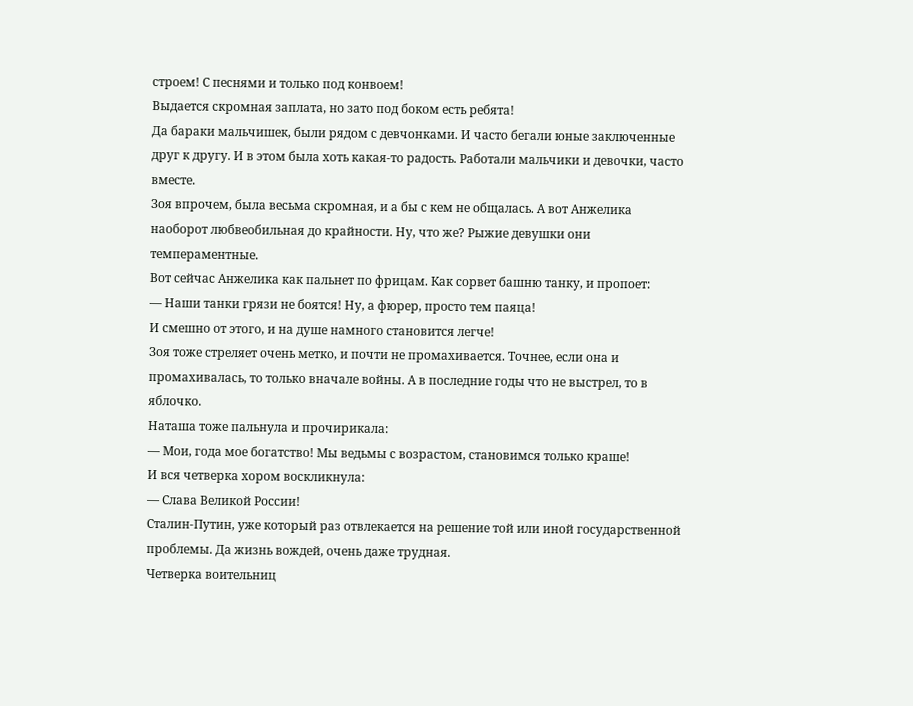строем! С песнями и только под конвоем!
Выдается скромная заплата, но зато под боком есть ребята!
Да бараки мальчишек, были рядом с девчонками. И часто бегали юные заключенные друг к другу. И в этом была хоть какая-то радость. Работали мальчики и девочки, часто вместе.
Зоя впрочем, была весьма скромная, и а бы с кем не общалась. А вот Анжелика наоборот любвеобильная до крайности. Ну, что же? Рыжие девушки они темпераментные.
Вот сейчас Анжелика как пальнет по фрицам. Как сорвет башню танку, и пропоет:
— Наши танки грязи не боятся! Ну, а фюрер, просто тем паяца!
И смешно от этого, и на душе намного становится легче!
Зоя тоже стреляет очень метко, и почти не промахивается. Точнее, если она и промахивалась, то только вначале войны. А в последние годы что не выстрел, то в яблочко.
Наташа тоже пальнула и прочирикала:
— Мои, года мое богатство! Мы ведьмы с возрастом, становимся только краше!
И вся четверка хором воскликнула:
— Слава Великой России!
Сталин-Путин, уже который раз отвлекается на решение той или иной государственной проблемы. Да жизнь вождей, очень даже трудная.
Четверка воительниц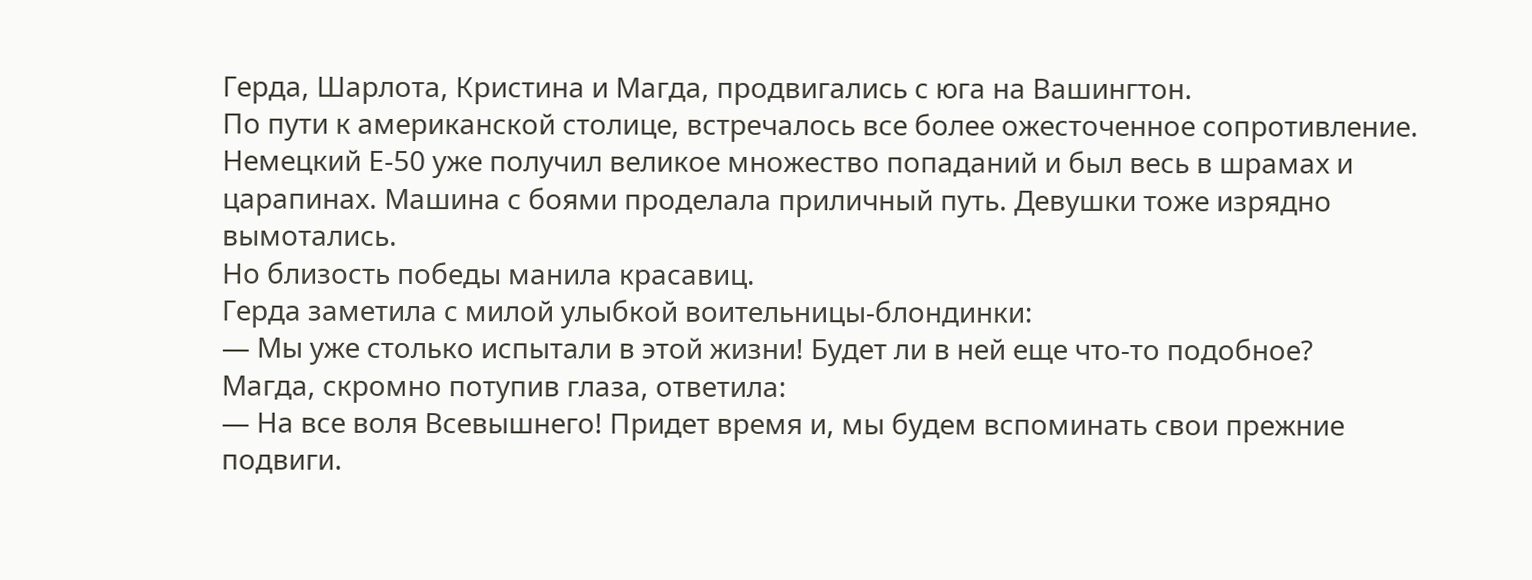Герда, Шарлота, Кристина и Магда, продвигались с юга на Вашингтон.
По пути к американской столице, встречалось все более ожесточенное сопротивление.
Немецкий Е-50 уже получил великое множество попаданий и был весь в шрамах и царапинах. Машина с боями проделала приличный путь. Девушки тоже изрядно вымотались.
Но близость победы манила красавиц.
Герда заметила с милой улыбкой воительницы-блондинки:
— Мы уже столько испытали в этой жизни! Будет ли в ней еще что-то подобное?
Магда, скромно потупив глаза, ответила:
— На все воля Всевышнего! Придет время и, мы будем вспоминать свои прежние подвиги.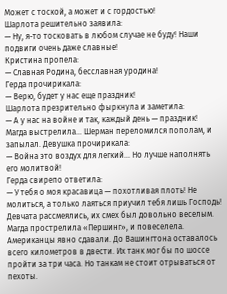Может с тоской, а может и с гордостью!
Шарлота решительно заявила:
— Ну, я-то тосковать в любом случае не буду! Наши подвиги очень даже славные!
Кристина пропела:
— Славная Родина, бесславная уродина!
Герда прочирикала:
— Верю, будет у нас еще праздник!
Шарлота презрительно фыркнула и заметила:
— А у нас на войне и так, каждый день — праздник!
Магда выстрелила… Шерман переломился пополам, и запылал. Девушка прочирикала:
— Война это воздух для легкий… Но лучше наполнять его молитвой!
Герда свирепо ответила:
— У тебя о моя красавица — похотливая плоть! Не молиться, а только лаяться приучил тебя лишь Господь!
Девчата рассмеялись, их смех был довольно веселым. Магда прострелила «Першинг», и повеселела. Американцы явно сдавали. До Вашингтона оставалось всего километров в двести. Их танк мог бы по шоссе пройти за три часа. Но танкам не стоит отрываться от пехоты.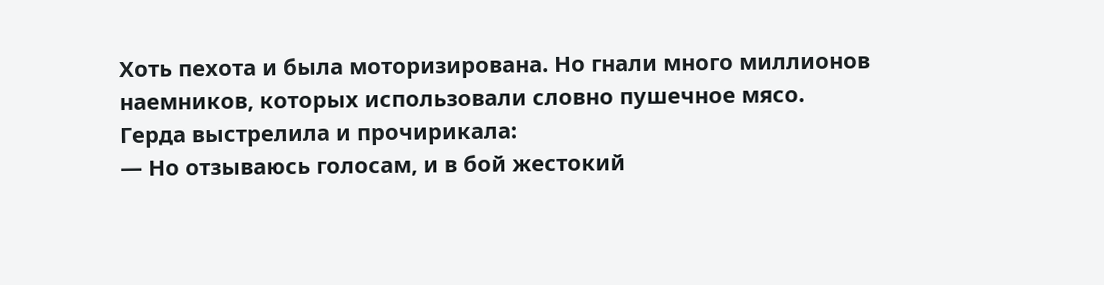Хоть пехота и была моторизирована. Но гнали много миллионов наемников, которых использовали словно пушечное мясо.
Герда выстрелила и прочирикала:
— Но отзываюсь голосам, и в бой жестокий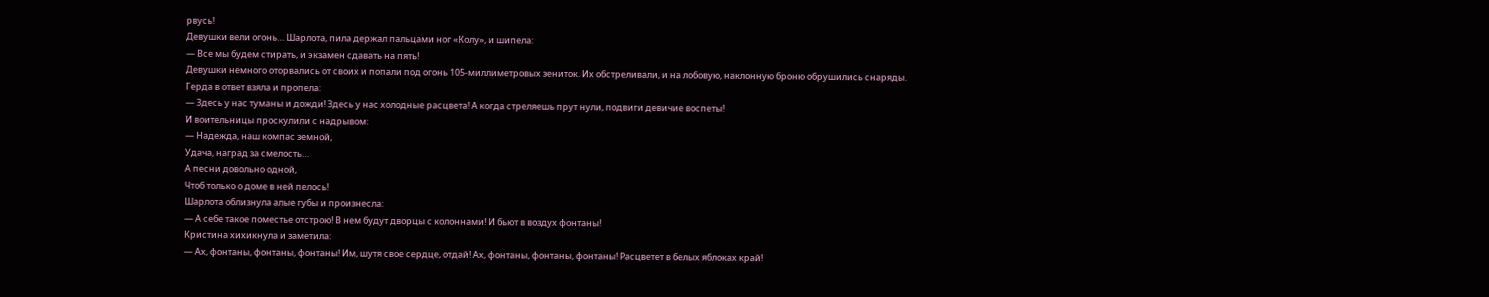рвусь!
Девушки вели огонь… Шарлота, пила держал пальцами ног «Колу», и шипела:
— Все мы будем стирать, и экзамен сдавать на пять!
Девушки немного оторвались от своих и попали под огонь 105-миллиметровых зениток. Их обстреливали, и на лобовую, наклонную броню обрушились снаряды.
Герда в ответ взяла и пропела:
— Здесь у нас туманы и дожди! Здесь у нас холодные расцвета! А когда стреляешь прут нули, подвиги девичие воспеты!
И воительницы проскулили с надрывом:
— Надежда, наш компас земной,
Удача, наград за смелость…
А песни довольно одной,
Чтоб только о доме в ней пелось!
Шарлота облизнула алые губы и произнесла:
— А себе такое поместье отстрою! В нем будут дворцы с колоннами! И бьют в воздух фонтаны!
Кристина хихикнула и заметила:
— Ах, фонтаны, фонтаны, фонтаны! Им, шутя свое сердце, отдай! Ах, фонтаны, фонтаны, фонтаны! Расцветет в белых яблоках край!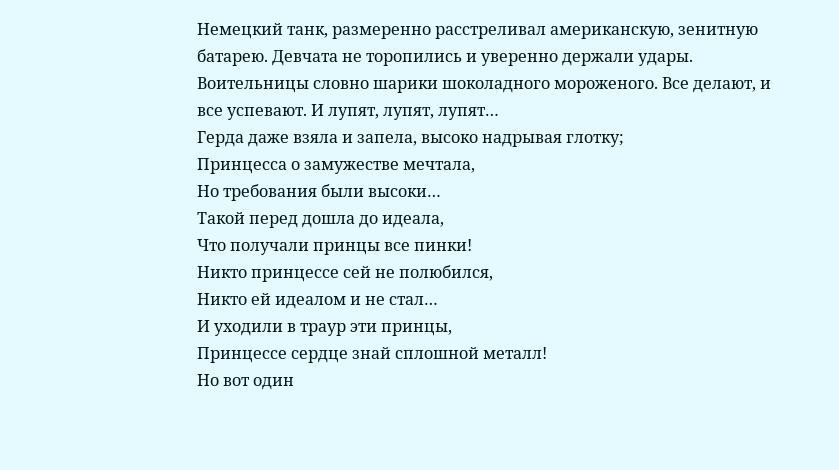Немецкий танк, размеренно расстреливал американскую, зенитную батарею. Девчата не торопились и уверенно держали удары. Воительницы словно шарики шоколадного мороженого. Все делают, и все успевают. И лупят, лупят, лупят…
Герда даже взяла и запела, высоко надрывая глотку;
Принцесса о замужестве мечтала,
Но требования были высоки…
Такой перед дошла до идеала,
Что получали принцы все пинки!
Никто принцессе сей не полюбился,
Никто ей идеалом и не стал…
И уходили в траур эти принцы,
Принцессе сердце знай сплошной металл!
Но вот один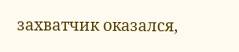захватчик оказался,